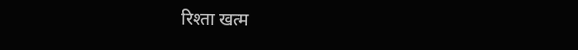रिश्ता खत्म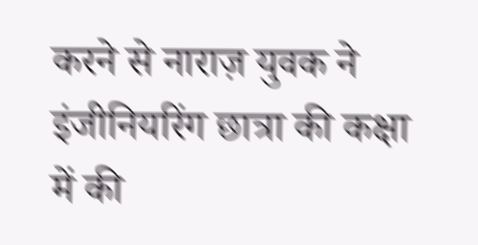करने से नाराज़ युवक ने इंजीनियरिंग छात्रा की कक्षा में की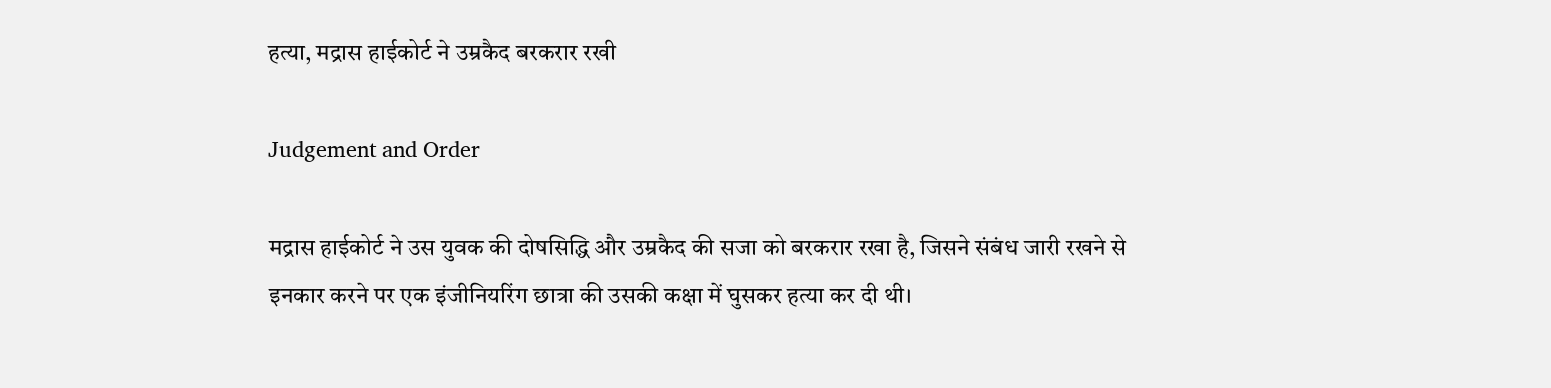हत्या, मद्रास हाईकोर्ट ने उम्रकैद बरकरार रखी

Judgement and Order

मद्रास हाईकोर्ट ने उस युवक की दोषसिद्धि और उम्रकैद की सजा को बरकरार रखा है, जिसने संबंध जारी रखने से इनकार करने पर एक इंजीनियरिंग छात्रा की उसकी कक्षा में घुसकर हत्या कर दी थी।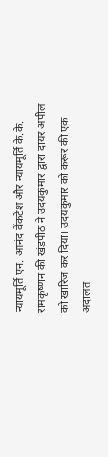न्यायमूर्ति एन. आनंद वेंकटेश और न्यायमूर्ति के.के. रामकृष्णन की खंडपीठ ने उदयकुमार द्वारा दायर अपील को खारिज कर दिया। उदयकुमार को करूर की एक अदालत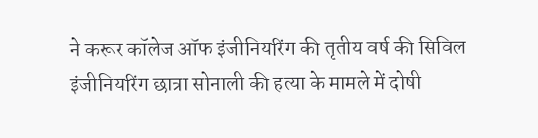ने करूर कॉलेज ऑफ इंजीनियरिंग की तृतीय वर्ष की सिविल इंजीनियरिंग छात्रा सोनाली की हत्या के मामले में दोषी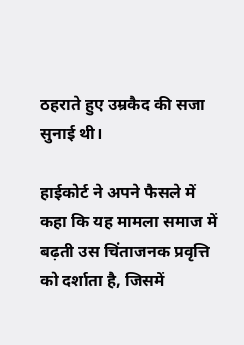ठहराते हुए उम्रकैद की सजा सुनाई थी।

हाईकोर्ट ने अपने फैसले में कहा कि यह मामला समाज में बढ़ती उस चिंताजनक प्रवृत्ति को दर्शाता है, जिसमें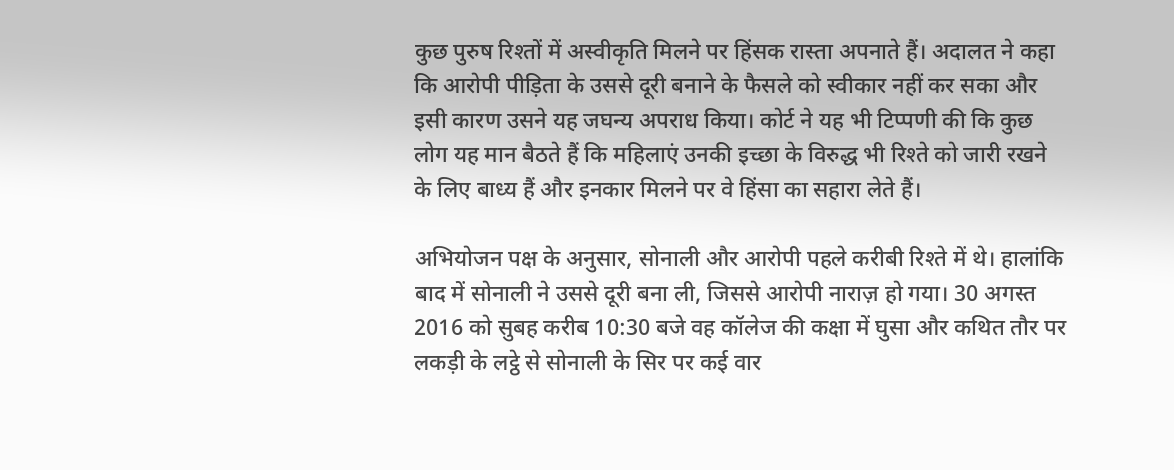कुछ पुरुष रिश्तों में अस्वीकृति मिलने पर हिंसक रास्ता अपनाते हैं। अदालत ने कहा कि आरोपी पीड़िता के उससे दूरी बनाने के फैसले को स्वीकार नहीं कर सका और इसी कारण उसने यह जघन्य अपराध किया। कोर्ट ने यह भी टिप्पणी की कि कुछ लोग यह मान बैठते हैं कि महिलाएं उनकी इच्छा के विरुद्ध भी रिश्ते को जारी रखने के लिए बाध्य हैं और इनकार मिलने पर वे हिंसा का सहारा लेते हैं।

अभियोजन पक्ष के अनुसार, सोनाली और आरोपी पहले करीबी रिश्ते में थे। हालांकि बाद में सोनाली ने उससे दूरी बना ली, जिससे आरोपी नाराज़ हो गया। 30 अगस्त 2016 को सुबह करीब 10:30 बजे वह कॉलेज की कक्षा में घुसा और कथित तौर पर लकड़ी के लट्ठे से सोनाली के सिर पर कई वार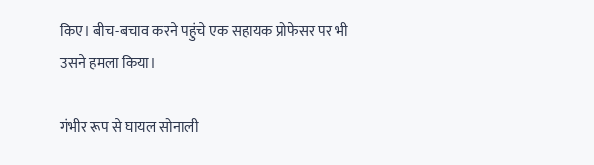किए। बीच-बचाव करने पहुंचे एक सहायक प्रोफेसर पर भी उसने हमला किया।

गंभीर रूप से घायल सोनाली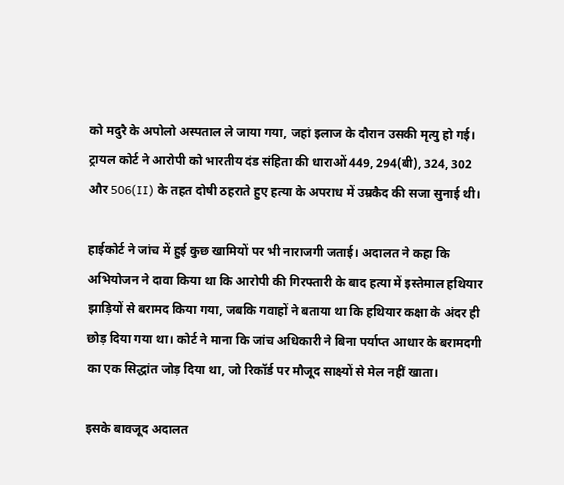को मदुरै के अपोलो अस्पताल ले जाया गया, जहां इलाज के दौरान उसकी मृत्यु हो गई। ट्रायल कोर्ट ने आरोपी को भारतीय दंड संहिता की धाराओं 449, 294(बी), 324, 302 और 506(II) के तहत दोषी ठहराते हुए हत्या के अपराध में उम्रकैद की सजा सुनाई थी।

हाईकोर्ट ने जांच में हुई कुछ खामियों पर भी नाराजगी जताई। अदालत ने कहा कि अभियोजन ने दावा किया था कि आरोपी की गिरफ्तारी के बाद हत्या में इस्तेमाल हथियार झाड़ियों से बरामद किया गया, जबकि गवाहों ने बताया था कि हथियार कक्षा के अंदर ही छोड़ दिया गया था। कोर्ट ने माना कि जांच अधिकारी ने बिना पर्याप्त आधार के बरामदगी का एक सिद्धांत जोड़ दिया था, जो रिकॉर्ड पर मौजूद साक्ष्यों से मेल नहीं खाता।

इसके बावजूद अदालत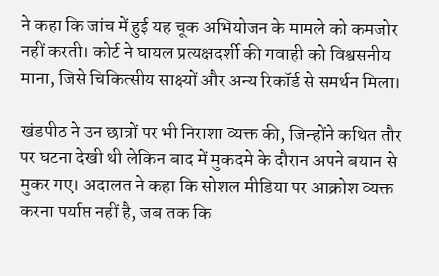ने कहा कि जांच में हुई यह चूक अभियोजन के मामले को कमजोर नहीं करती। कोर्ट ने घायल प्रत्यक्षदर्शी की गवाही को विश्वसनीय माना, जिसे चिकित्सीय साक्ष्यों और अन्य रिकॉर्ड से समर्थन मिला।

खंडपीठ ने उन छात्रों पर भी निराशा व्यक्त की, जिन्होंने कथित तौर पर घटना देखी थी लेकिन बाद में मुकदमे के दौरान अपने बयान से मुकर गए। अदालत ने कहा कि सोशल मीडिया पर आक्रोश व्यक्त करना पर्याप्त नहीं है, जब तक कि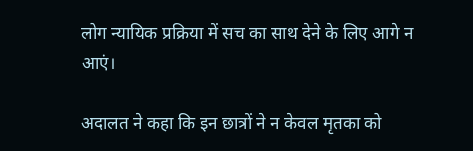लोग न्यायिक प्रक्रिया में सच का साथ देने के लिए आगे न आएं।

अदालत ने कहा कि इन छात्रों ने न केवल मृतका को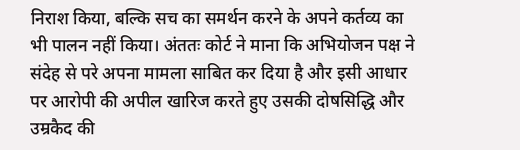निराश किया, बल्कि सच का समर्थन करने के अपने कर्तव्य का भी पालन नहीं किया। अंततः कोर्ट ने माना कि अभियोजन पक्ष ने संदेह से परे अपना मामला साबित कर दिया है और इसी आधार पर आरोपी की अपील खारिज करते हुए उसकी दोषसिद्धि और उम्रकैद की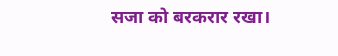सजा को बरकरार रखा।